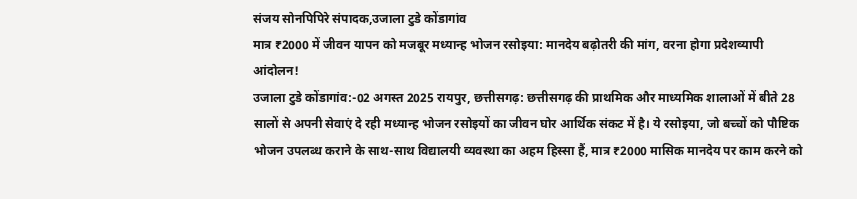संजय सोनपिपिरे संपादक,उजाला टुडे कोंडागांव
मात्र ₹2000 में जीवन यापन को मजबूर मध्यान्ह भोजन रसोइया: मानदेय बढ़ोतरी की मांग, वरना होगा प्रदेशव्यापी आंदोलन!
उजाला टुडे कोंडागांव:-02 अगस्त 2025 रायपुर, छत्तीसगढ़: छत्तीसगढ़ की प्राथमिक और माध्यमिक शालाओं में बीते 28 सालों से अपनी सेवाएं दे रही मध्यान्ह भोजन रसोइयों का जीवन घोर आर्थिक संकट में है। ये रसोइया, जो बच्चों को पौष्टिक भोजन उपलब्ध कराने के साथ-साथ विद्यालयी व्यवस्था का अहम हिस्सा हैं, मात्र ₹2000 मासिक मानदेय पर काम करने को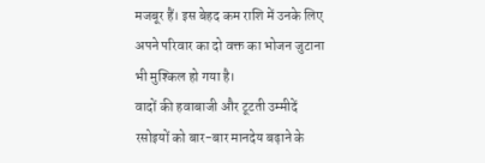मजबूर हैं। इस बेहद कम राशि में उनके लिए अपने परिवार का दो वक्त का भोजन जुटाना भी मुश्किल हो गया है।
वादों की हवाबाजी और टूटती उम्मीदें
रसोइयों को बार-बार मानदेय बढ़ाने के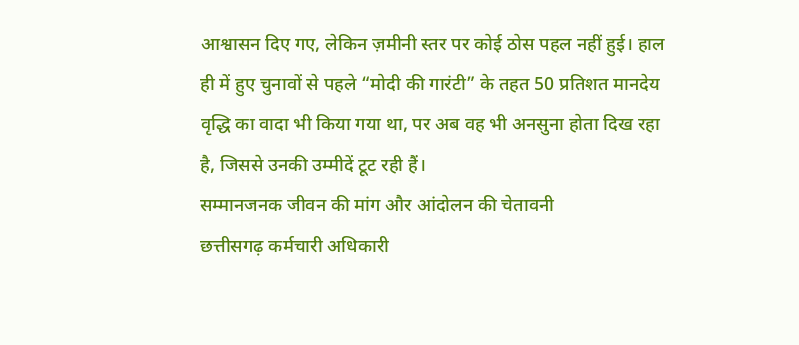आश्वासन दिए गए, लेकिन ज़मीनी स्तर पर कोई ठोस पहल नहीं हुई। हाल ही में हुए चुनावों से पहले “मोदी की गारंटी” के तहत 50 प्रतिशत मानदेय वृद्धि का वादा भी किया गया था, पर अब वह भी अनसुना होता दिख रहा है, जिससे उनकी उम्मीदें टूट रही हैं।
सम्मानजनक जीवन की मांग और आंदोलन की चेतावनी
छत्तीसगढ़ कर्मचारी अधिकारी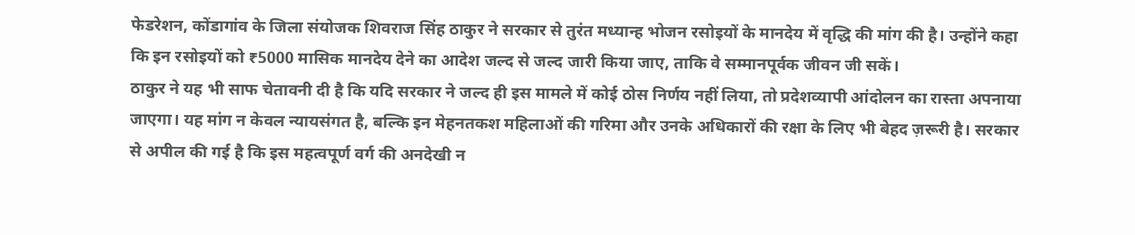फेडरेशन, कोंडागांव के जिला संयोजक शिवराज सिंह ठाकुर ने सरकार से तुरंत मध्यान्ह भोजन रसोइयों के मानदेय में वृद्धि की मांग की है। उन्होंने कहा कि इन रसोइयों को ₹5000 मासिक मानदेय देने का आदेश जल्द से जल्द जारी किया जाए, ताकि वे सम्मानपूर्वक जीवन जी सकें।
ठाकुर ने यह भी साफ चेतावनी दी है कि यदि सरकार ने जल्द ही इस मामले में कोई ठोस निर्णय नहीं लिया, तो प्रदेशव्यापी आंदोलन का रास्ता अपनाया जाएगा। यह मांग न केवल न्यायसंगत है, बल्कि इन मेहनतकश महिलाओं की गरिमा और उनके अधिकारों की रक्षा के लिए भी बेहद ज़रूरी है। सरकार से अपील की गई है कि इस महत्वपूर्ण वर्ग की अनदेखी न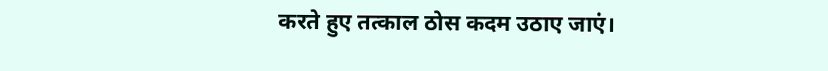करते हुए तत्काल ठोस कदम उठाए जाएं।